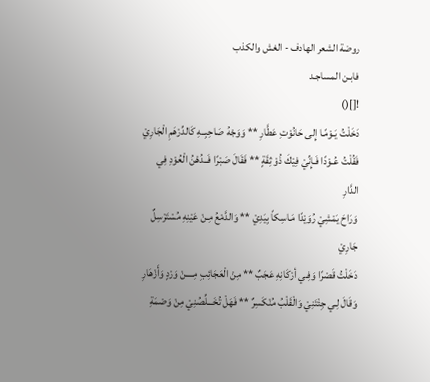روضة الشعر الهادف - الغش والكذب
فابـن المساجـد
![]()
دَخَلْتُ يَـوْمًـا إِلى حَانُوْتِ عَطَّارِ ** وَوَجْهُ صَاحِبِــهِ كَالدِّرْهَمِ الْجَارِيْ
فَقُلْتُ عُـوْدًا فَـإِنِّيْ فِيْكَ ذُوْ ثِقَةٍ ** فَقَالَ صَبْرًا فَــدُهْنُ الْعُوْدِ فِي الدَّارِ
وَرَاحَ يَمْشِيْ رُوَيْدًا مَـاسِكاً بِيَدِيْ ** وَالدَّمْعُ مِـنْ عَيْنِهِ مُسْتَرْسِلٌ جَارِيْ
دَخَلْتُ قَصْرًا وَفِـي أرْكَانِهِ عَجَبٌ ** مِنْ الْعَجَائِبِ مِــــنْ وَرْدٍ وَأَزْهَارِ
وَقَالَ لِـي جِئْتَنِيْ وَالْقَلْبُ مُنْكَسِرٌ ** فَهَلْ تُخَـــلِّصُنِيْ مِنْ وَصْمَةِ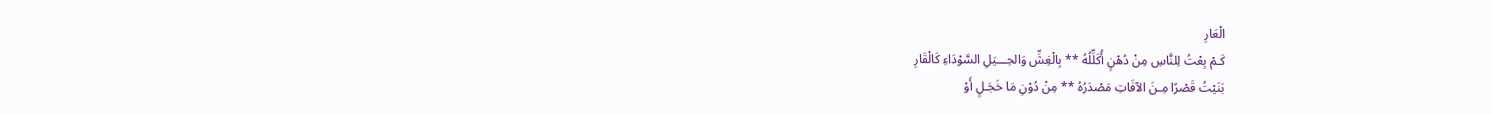الْعَارِ
كَـمْ بِعْتُ لِلنَّاسِ مِنْ دُهْنٍ أُكَلِّلُهُ ** بِالْغِشِّ وَالحِـــيَلِ السَّوْدَاءِ كَالْقَارِ
بَنَيْتُ قَصْرًا مِـنَ الآفَاتِ مَصْدَرُهُ ** مِنْ دُوْنِ مَا خَجَـلٍ أَوْ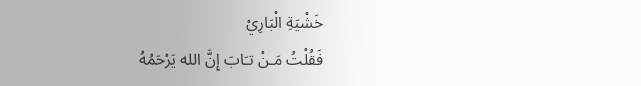خَشْيَةِ الْبَارِيْ
فَقُلْتُ مَـنْ تـَابَ إِنَّ الله يَرْحَمُهُ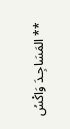** المَسَاجِـدَ وَاكْسُ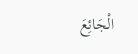الْجَائِعَ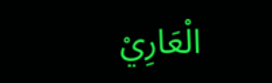الْعَارِيْ